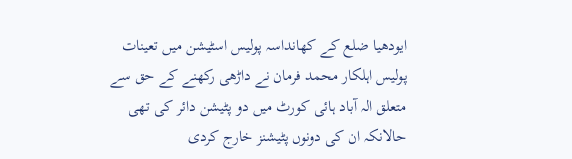ایودھیا ضلع کے کھانداسہ پولیس اسٹیشن میں تعینات پولیس اہلکار محمد فرمان نے داڑھی رکھنے کے حق سے متعلق الہ آباد ہائی کورٹ میں دو پٹیشن دائر کی تھی حالانکہ ان کی دونوں پٹیشنز خارج کردی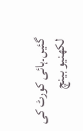گئیں۔ہائی کورٹ کی لکھنیو بینچ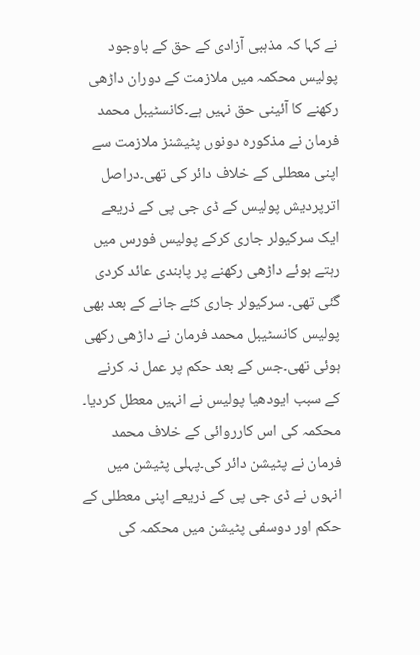نے کہا کہ مذہبی آزادی کے حق کے باوجود پولیس محکمہ میں ملازمت کے دوران داڑھی رکھنے کا آئینی حق نہیں ہے۔کانسٹیبل محمد فرمان نے مذکورہ دونوں پٹیشنز ملازمت سے اپنی معطلی کے خلاف دائر کی تھی۔دراصل اترپردیش پولیس کے ڈی جی پی کے ذریعے ایک سرکیولر جاری کرکے پولیس فورس میں رہتے ہوئے داڑھی رکھنے پر پابندی عائد کردی گئی تھی۔ سرکیولر جاری کئے جانے کے بعد بھی پولیس کانسٹیبل محمد فرمان نے داڑھی رکھی ہوئی تھی۔جس کے بعد حکم پر عمل نہ کرنے کے سبب ایودھیا پولیس نے انہیں معطل کردیا۔
محکمہ کی اس کارروائی کے خلاف محمد فرمان نے پٹیشن دائر کی۔پہلی پٹیشن میں انہوں نے ڈی جی پی کے ذریعے اپنی معطلی کے حکم اور دوسفی پٹیشن میں محکمہ کی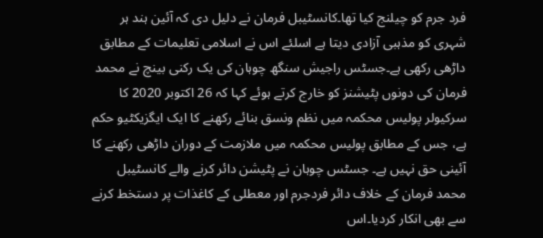فرد جرم کو چیلنج کیا تھا۔کانسٹیبل فرمان نے دلیل دی کہ آئین ہند ہر شہری کو مذہبی آزادی دیتا ہے اسلئے اس نے اسلامی تعلیمات کے مطابق داڑھی رکھی ہے۔جسٹس راجیش سنگھ چوہان کی یک رکنی بینچ نے محمد فرمان کی دونوں پٹیشنز کو خارج کرتے ہوئے کہا کہ 26 اکتوبر 2020 کا سرکیولر پولیس محکمہ میں نظم ونسق بنائے رکھنے کا ایک ایگزیکٹیو حکم ہے، جس کے مطابق پولیس محکمہ میں ملازمت کے دوران داڑھی رکھنے کا آئینی حق نہیں ہے۔ جسٹس چوہان نے پٹیشن دائر کرنے والے کانسٹیبل محمد فرمان کے خلاف دائر فردجرم اور معطلی کے کاغذات پر دستخط کرنے سے بھی انکار کردیا۔اس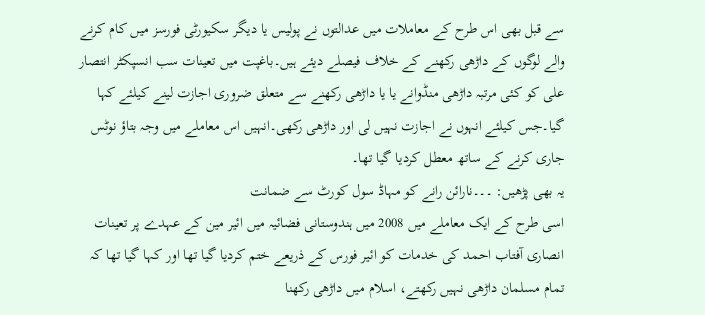سے قبل بھی اس طرح کے معاملات میں عدالتوں نے پولیس یا دیگر سکیورٹی فورسز میں کام کرنے والے لوگوں کے داڑھی رکھنے کے خلاف فیصلے دیئے ہیں۔باغپت میں تعینات سب انسپکٹر انتصار علی کو کئی مرتبہ داڑھی منڈوانے یا یا داڑھی رکھنے سے متعلق ضروری اجازت لینے کیلئے کہا گیا۔جس کیلئے انہوں نے اجازت نہیں لی اور داڑھی رکھی۔انہیں اس معاملے میں وجہ بتاؤ نوٹس جاری کرنے کے ساتھ معطل کردیا گیا تھا۔
یہ بھی پڑھیں: ۔۔۔نارائن رانے کو مہاڈ سول کورٹ سے ضمانت
اسی طرح کے ایک معاملے میں 2008 میں ہندوستانی فضائیہ میں ائیر مین کے عہدے پر تعینات انصاری آفتاب احمد کی خدمات کو ائیر فورس کے ذریعے ختم کردیا گیا تھا اور کہا گیا تھا کہ تمام مسلمان داڑھی نہیں رکھتے، اسلام میں داڑھی رکھنا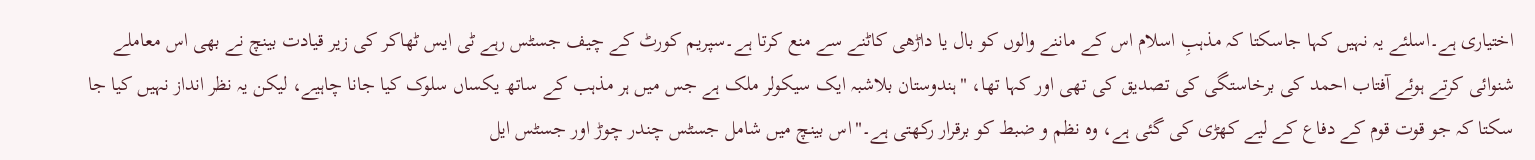اختیاری ہے۔اسلئے یہ نہیں کہا جاسکتا کہ مذہبِ اسلام اس کے ماننے والوں کو بال یا داڑھی کاٹنے سے منع کرتا ہے۔سپریم کورٹ کے چیف جسٹس رہے ٹی ایس ٹھاکر کی زیر قیادت بینچ نے بھی اس معاملے شنوائی کرتے ہوئے آفتاب احمد کی برخاستگی کی تصدیق کی تھی اور کہا تھا، "ہندوستان بلاشبہ ایک سیکولر ملک ہے جس میں ہر مذہب کے ساتھ یکساں سلوک کیا جانا چاہیے، لیکن یہ نظر انداز نہیں کیا جا سکتا کہ جو قوت قوم کے دفاع کے لیے کھڑی کی گئی ہے، وہ نظم و ضبط کو برقرار رکھتی ہے۔"اس بینچ میں شامل جسٹس چندر چوڑ اور جسٹس ایل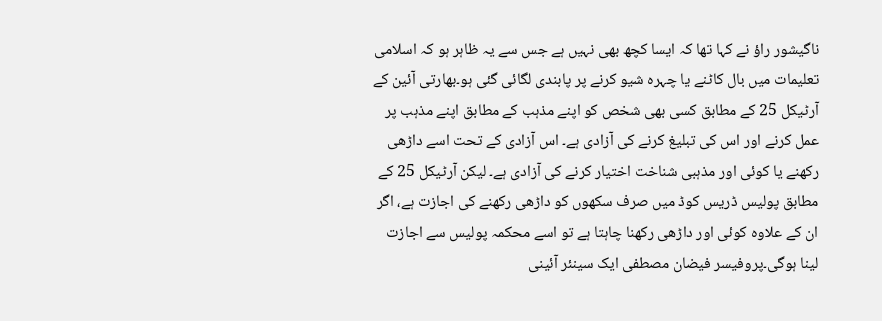ناگیشور راؤ نے کہا تھا کہ ایسا کچھ بھی نہیں ہے جس سے یہ ظاہر ہو کہ اسلامی تعلیمات میں بال کاٹنے یا چہرہ شیو کرنے پر پابندی لگائی گئی ہو۔بھارتی آئین کے آرٹیکل 25 کے مطابق کسی بھی شخص کو اپنے مذہب کے مطابق اپنے مذہب پر عمل کرنے اور اس کی تبلیغ کرنے کی آزادی ہے۔ اس آزادی کے تحت اسے داڑھی رکھنے یا کوئی اور مذہبی شناخت اختیار کرنے کی آزادی ہے۔ لیکن آرٹیکل 25 کے مطابق پولیس ڈریس کوڈ میں صرف سکھوں کو داڑھی رکھنے کی اجازت ہے، اگر ان کے علاوہ کوئی اور داڑھی رکھنا چاہتا ہے تو اسے محکمہ پولیس سے اجازت لینا ہوگی۔پروفیسر فیضان مصطفی ایک سینئر آئینی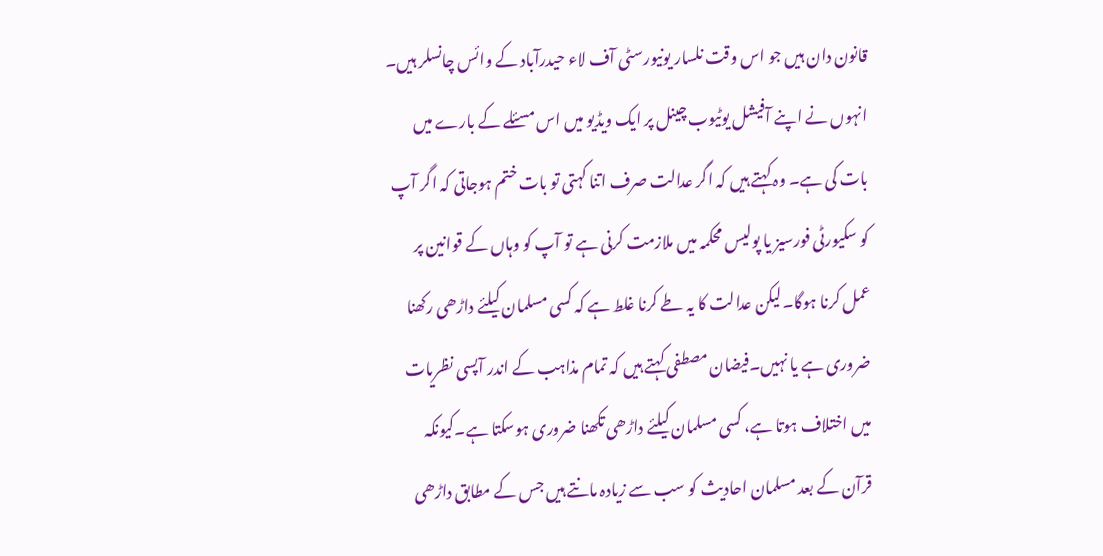قانون دان ہیں جو اس وقت نلسار یونیورسٹی آف لاء حیدرآباد کے وائس چانسلر ہیں۔ انہوں نے اپنے آفیشل یوٹیوب چینل پر ایک ویڈیو میں اس مسئلے کے بارے میں بات کی ہے۔ وہ کہتے ہیں کہ اگر عدالت صرف اتنا کہتی تو بات ختم ہوجاتی کہ اگر آپ کو سکیورٹی فورسیز یا پولیس محکمہ میں ملازمت کرنی ہے تو آپ کو وہاں کے قوانین پر عمل کرنا ہوگا۔لیکن عدالت کا یہ طے کرنا غلط ہے کہ کسی مسلمان کیلئے داڑھی رکھنا ضروری ہے یا نہیں۔فیضان مصطفی کہتے ہیں کہ تمام مذاہب کے اندر آپسی نظریات میں اختلاف ہوتا ہے، کسی مسلمان کیلئے داڑھی تکھنا ضروری ہوسکتا ہے۔کیونکہ قرآن کے بعد مسلمان احادیث کو سب سے زیادہ مانتے ہیں جس کے مطابق داڑھی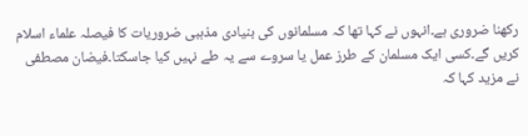رکھنا ضروری ہے۔انہوں نے کہا تھا کہ مسلمانوں کی بنیادی مذہبی ضروریات کا فیصلہ علماء اسلام کریں گے۔کسی ایک مسلمان کے طرز عمل یا سروے سے یہ طے نہیں کیا جاسکتا۔فیضان مصطفی نے مزید کہا کہ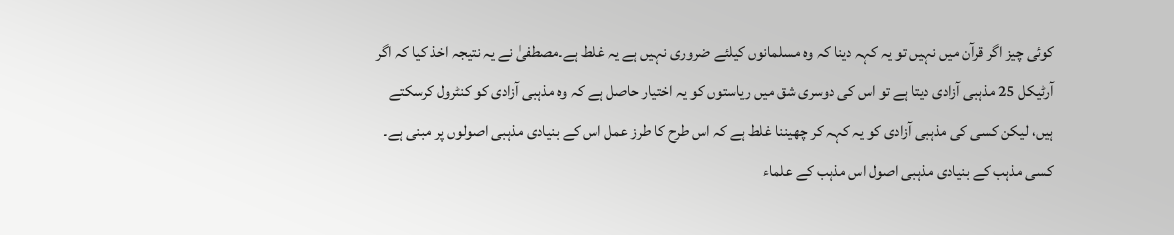کوئی چیز اگر قرآن میں نہیں تو یہ کہہ دینا کہ وہ مسلمانوں کیلئے ضروری نہیں ہے یہ غلط ہے۔مصطفیٰ نے یہ نتیجہ اخذ کیا کہ اگر آرٹیکل 25 مذہبی آزادی دیتا ہے تو اس کی دوسری شق میں ریاستوں کو یہ اختیار حاصل ہے کہ وہ مذہبی آزادی کو کنٹرول کرسکتے ہیں، لیکن کسی کی مذہبی آزادی کو یہ کہہ کر چھیننا غلط ہے کہ اس طرح کا طرز عمل اس کے بنیادی مذہبی اصولوں پر مبنی ہے۔ کسی مذہب کے بنیادی مذہبی اصول اس مذہب کے علماء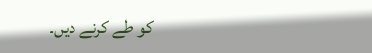کو طے کرنے دیں۔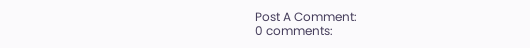Post A Comment:
0 comments: